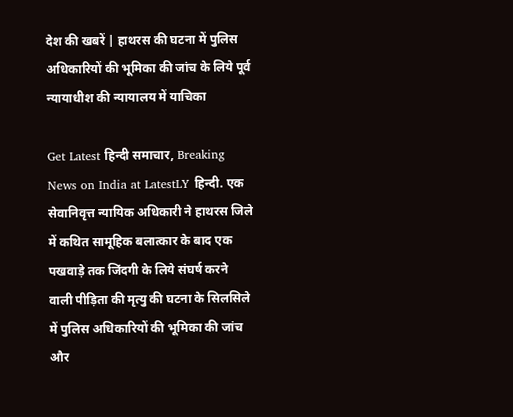देश की खबरें | हाथरस की घटना में पुलिस अधिकारियों की भूमिका की जांच के लिये पूर्व न्यायाधीश की न्यायालय में याचिका

Get Latest हिन्दी समाचार, Breaking News on India at LatestLY हिन्दी. एक सेवानिवृत्त न्यायिक अधिकारी ने हाथरस जिले में कथित सामूहिक बलात्कार के बाद एक पखवाड़े तक जिंदगी के लिये संघर्ष करने वाली पीड़िता की मृत्यु की घटना के सिलसिले में पुलिस अधिकारियों की भूमिका की जांच और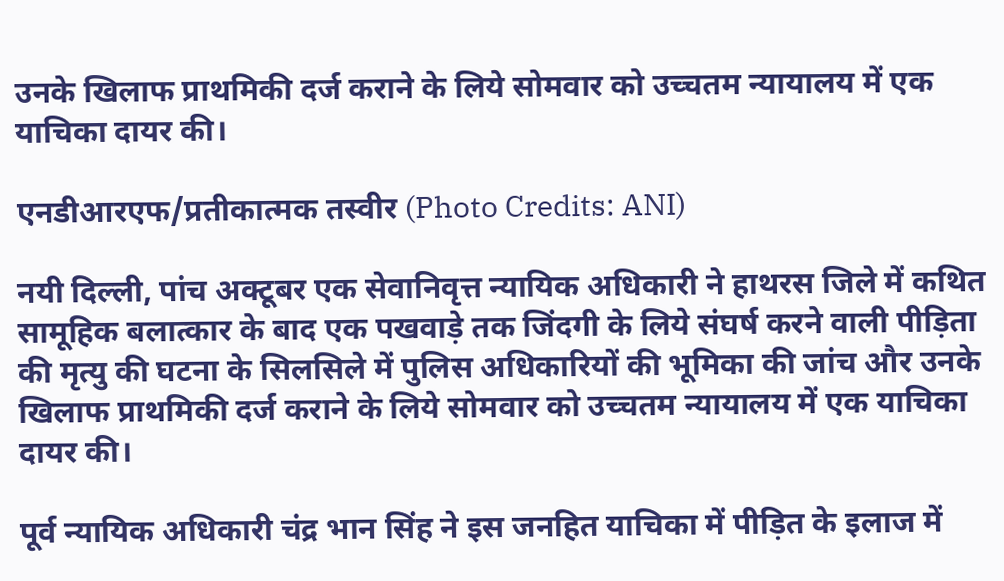उनके खिलाफ प्राथमिकी दर्ज कराने के लिये सोमवार को उच्चतम न्यायालय में एक याचिका दायर की।

एनडीआरएफ/प्रतीकात्मक तस्वीर (Photo Credits: ANI)

नयी दिल्ली, पांच अक्टूबर एक सेवानिवृत्त न्यायिक अधिकारी ने हाथरस जिले में कथित सामूहिक बलात्कार के बाद एक पखवाड़े तक जिंदगी के लिये संघर्ष करने वाली पीड़िता की मृत्यु की घटना के सिलसिले में पुलिस अधिकारियों की भूमिका की जांच और उनके खिलाफ प्राथमिकी दर्ज कराने के लिये सोमवार को उच्चतम न्यायालय में एक याचिका दायर की।

पूर्व न्यायिक अधिकारी चंद्र भान सिंह ने इस जनहित याचिका में पीड़ित के इलाज में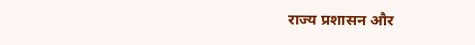राज्य प्रशासन और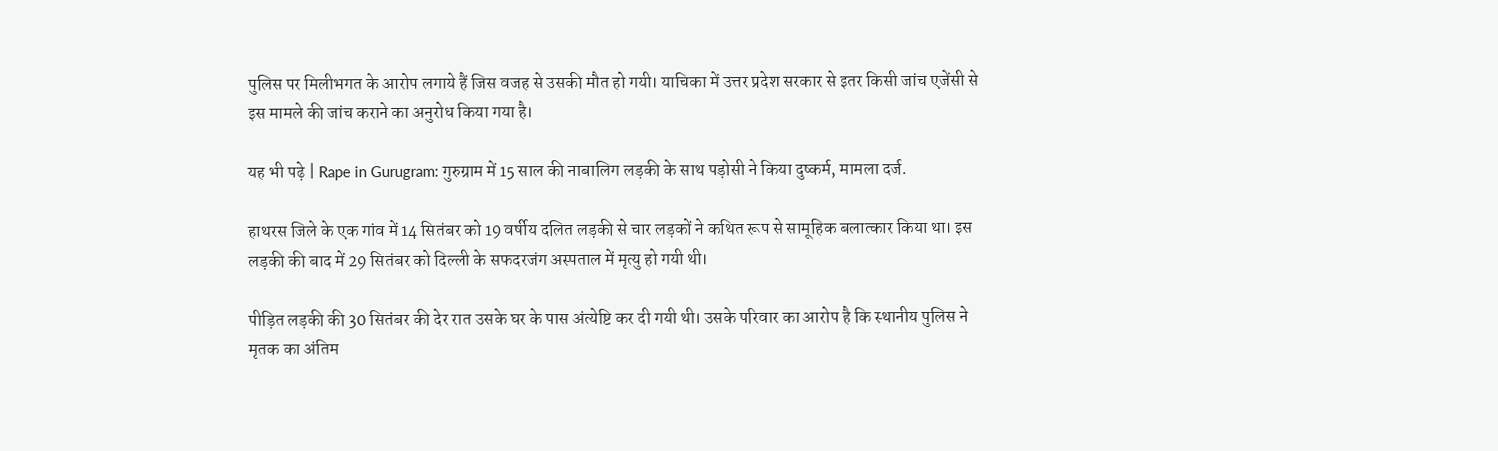पुलिस पर मिलीभगत के आरोप लगाये हैं जिस वजह से उसकी मौत हो गयी। याचिका में उत्तर प्रदेश सरकार से इतर किसी जांच एजेंसी से इस मामले की जांच कराने का अनुरोध किया गया है।

यह भी पढ़े | Rape in Gurugram: गुरुग्राम में 15 साल की नाबालिग लड़की के साथ पड़ोसी ने किया दुष्कर्म, मामला दर्ज.

हाथरस जिले के एक गांव में 14 सितंबर को 19 वर्षीय दलित लड़की से चार लड़कों ने कथित रूप से सामूहिक बलात्कार किया था। इस लड़की की बाद में 29 सितंबर को दिल्ली के सफदरजंग अस्पताल में मृत्यु हो गयी थी।

पीड़ित लड़की की 30 सितंबर की देर रात उसके घर के पास अंत्येष्टि कर दी गयी थी। उसके परिवार का आरोप है कि स्थानीय पुलिस ने मृतक का अंतिम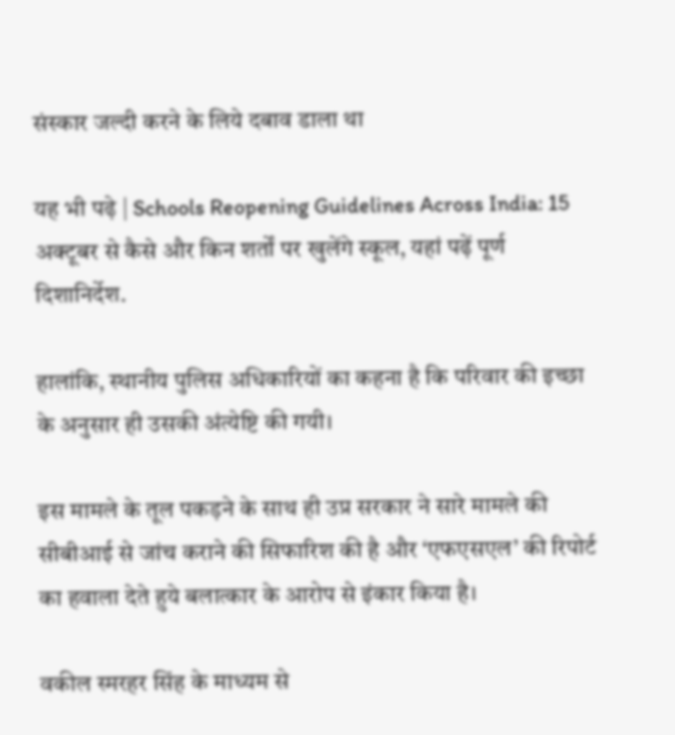संस्कार जल्दी करने के लिये दबाव डाला था

यह भी पढ़े | Schools Reopening Guidelines Across India: 15 अक्‍टूबर से कैसे और किन शर्तों पर खुलेंगे स्‍कूल, यहां पढ़ें पूर्ण दिशानिर्देश.

हालांकि, स्थानीय पुलिस अधिकारियों का कहना है कि परिवार की इच्छा के अनुसार ही उसकी अंत्येष्टि की गयी।

इस मामले के तूल पकड़ने के साथ ही उप्र सरकार ने सारे मामले की सीबीआई से जांच कराने की सिफारिश की है और ‘एफएसएल’ की रिपोर्ट का हवाला देते हुये बलात्कार के आरोप से इंकार किया है।

वकील स्मरहर सिंह के माध्यम से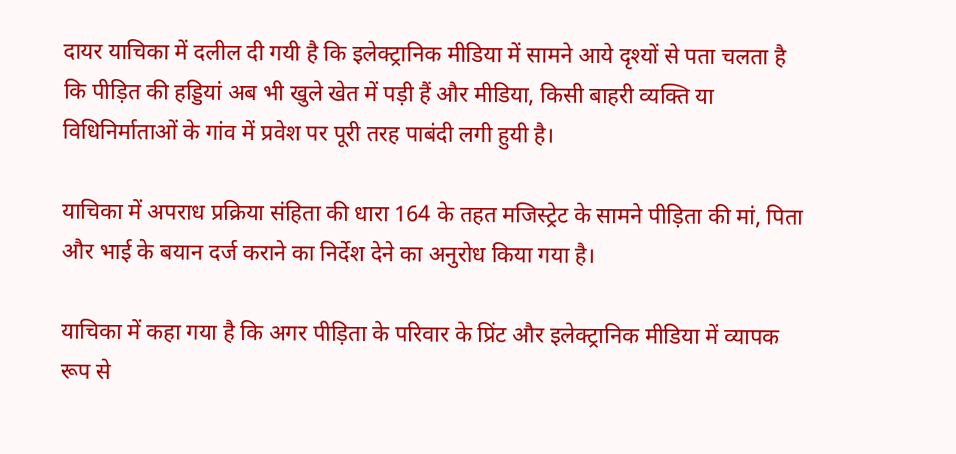दायर याचिका में दलील दी गयी है कि इलेक्ट्रानिक मीडिया में सामने आये दृश्यों से पता चलता है कि पीड़ित की हड्डियां अब भी खुले खेत में पड़ी हैं और मीडिया, किसी बाहरी व्यक्ति या विधिनिर्माताओं के गांव में प्रवेश पर पूरी तरह पाबंदी लगी हुयी है।

याचिका में अपराध प्रक्रिया संहिता की धारा 164 के तहत मजिस्ट्रेट के सामने पीड़िता की मां, पिता और भाई के बयान दर्ज कराने का निर्देश देने का अनुरोध किया गया है।

याचिका में कहा गया है कि अगर पीड़िता के परिवार के प्रिंट और इलेक्ट्रानिक मीडिया में व्यापक रूप से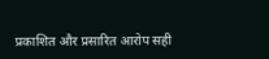प्रकाशित और प्रसारित आरोप सही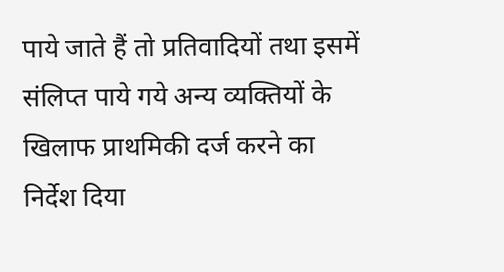पाये जाते हैं तो प्रतिवादियों तथा इसमें संलिप्त पाये गये अन्य व्यक्तियों के खिलाफ प्राथमिकी दर्ज करने का निर्देश दिया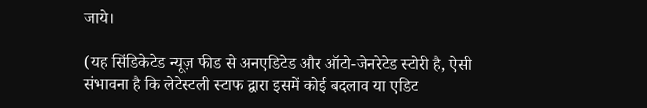जाये।

(यह सिंडिकेटेड न्यूज़ फीड से अनएडिटेड और ऑटो-जेनरेटेड स्टोरी है, ऐसी संभावना है कि लेटेस्टली स्टाफ द्वारा इसमें कोई बदलाव या एडिट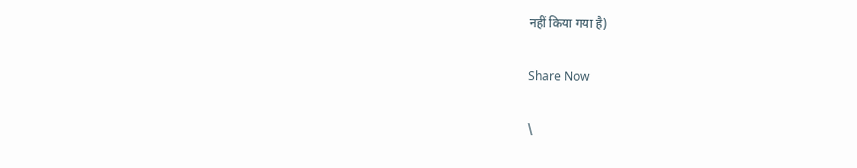नहीं किया गया है)

Share Now

\